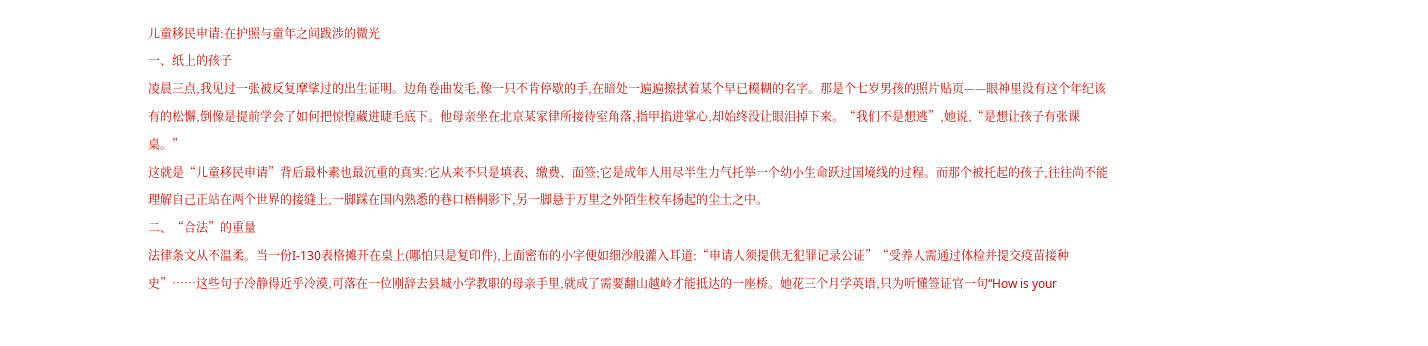儿童移民申请:在护照与童年之间跋涉的微光
一、纸上的孩子
凌晨三点,我见过一张被反复摩挲过的出生证明。边角卷曲发毛,像一只不肯停歇的手,在暗处一遍遍擦拭着某个早已模糊的名字。那是个七岁男孩的照片贴页——眼神里没有这个年纪该有的松懈,倒像是提前学会了如何把惊惶藏进睫毛底下。他母亲坐在北京某家律所接待室角落,指甲掐进掌心,却始终没让眼泪掉下来。“我们不是想逃”,她说,“是想让孩子有张课桌。”
这就是“儿童移民申请”背后最朴素也最沉重的真实:它从来不只是填表、缴费、面签;它是成年人用尽半生力气托举一个幼小生命跃过国境线的过程。而那个被托起的孩子,往往尚不能理解自己正站在两个世界的接缝上,一脚踩在国内熟悉的巷口梧桐影下,另一脚悬于万里之外陌生校车扬起的尘土之中。
二、“合法”的重量
法律条文从不温柔。当一份I-130表格摊开在桌上(哪怕只是复印件),上面密布的小字便如细沙般灌入耳道:“申请人须提供无犯罪记录公证”“受养人需通过体检并提交疫苗接种史”……这些句子冷静得近乎冷漠,可落在一位刚辞去县城小学教职的母亲手里,就成了需要翻山越岭才能抵达的一座桥。她花三个月学英语,只为听懂签证官一句“How is your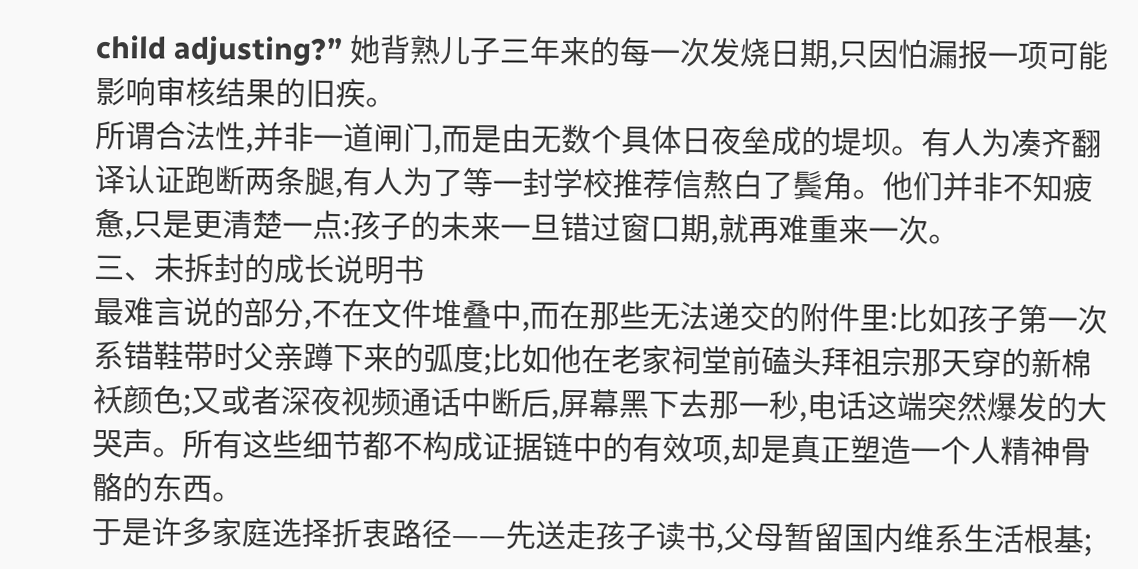child adjusting?” 她背熟儿子三年来的每一次发烧日期,只因怕漏报一项可能影响审核结果的旧疾。
所谓合法性,并非一道闸门,而是由无数个具体日夜垒成的堤坝。有人为凑齐翻译认证跑断两条腿,有人为了等一封学校推荐信熬白了鬓角。他们并非不知疲惫,只是更清楚一点:孩子的未来一旦错过窗口期,就再难重来一次。
三、未拆封的成长说明书
最难言说的部分,不在文件堆叠中,而在那些无法递交的附件里:比如孩子第一次系错鞋带时父亲蹲下来的弧度;比如他在老家祠堂前磕头拜祖宗那天穿的新棉袄颜色;又或者深夜视频通话中断后,屏幕黑下去那一秒,电话这端突然爆发的大哭声。所有这些细节都不构成证据链中的有效项,却是真正塑造一个人精神骨骼的东西。
于是许多家庭选择折衷路径——先送走孩子读书,父母暂留国内维系生活根基;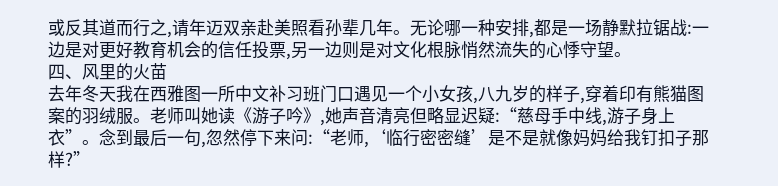或反其道而行之,请年迈双亲赴美照看孙辈几年。无论哪一种安排,都是一场静默拉锯战:一边是对更好教育机会的信任投票,另一边则是对文化根脉悄然流失的心悸守望。
四、风里的火苗
去年冬天我在西雅图一所中文补习班门口遇见一个小女孩,八九岁的样子,穿着印有熊猫图案的羽绒服。老师叫她读《游子吟》,她声音清亮但略显迟疑:“慈母手中线,游子身上衣”。念到最后一句,忽然停下来问:“老师,‘临行密密缝’是不是就像妈妈给我钉扣子那样?”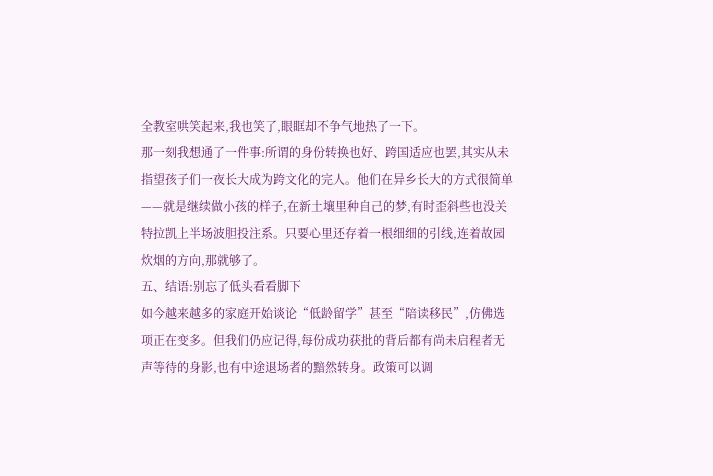全教室哄笑起来,我也笑了,眼眶却不争气地热了一下。
那一刻我想通了一件事:所谓的身份转换也好、跨国适应也罢,其实从未指望孩子们一夜长大成为跨文化的完人。他们在异乡长大的方式很简单——就是继续做小孩的样子,在新土壤里种自己的梦,有时歪斜些也没关特拉凯上半场波胆投注系。只要心里还存着一根细细的引线,连着故园炊烟的方向,那就够了。
五、结语:别忘了低头看看脚下
如今越来越多的家庭开始谈论“低龄留学”甚至“陪读移民”,仿佛选项正在变多。但我们仍应记得,每份成功获批的背后都有尚未启程者无声等待的身影,也有中途退场者的黯然转身。政策可以调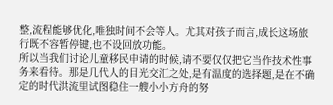整,流程能够优化,唯独时间不会等人。尤其对孩子而言,成长这场旅行既不容暂停键,也不设回放功能。
所以当我们讨论儿童移民申请的时候,请不要仅仅把它当作技术性事务来看待。那是几代人的目光交汇之处,是有温度的选择题,是在不确定的时代洪流里试图稳住一艘小小方舟的努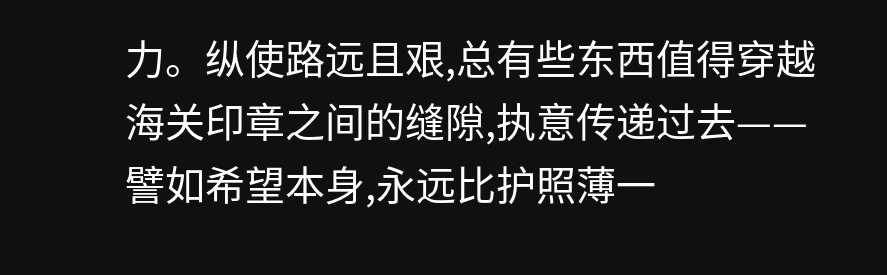力。纵使路远且艰,总有些东西值得穿越海关印章之间的缝隙,执意传递过去——譬如希望本身,永远比护照薄一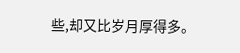些,却又比岁月厚得多。